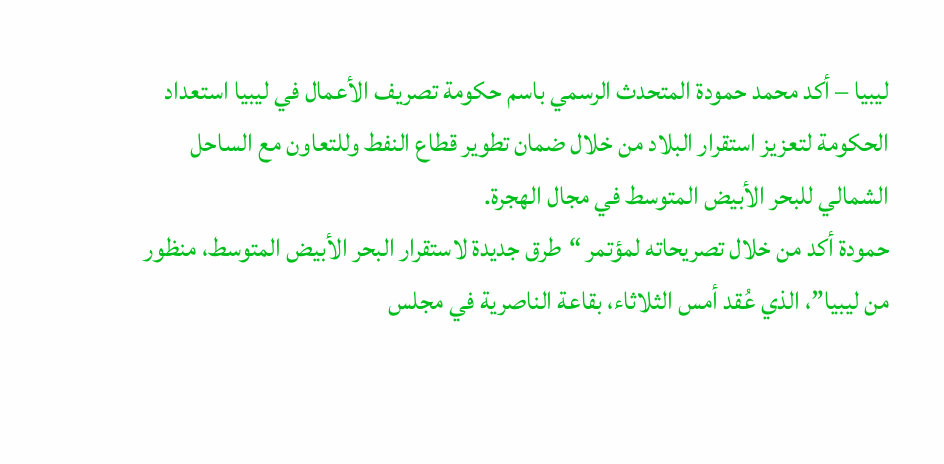ليبيا – أكد محمد حمودة المتحدث الرسمي باسم حكومة تصريف الأعمال في ليبيا استعداد الحكومة لتعزيز استقرار البلاد من خلال ضمان تطوير قطاع النفط وللتعاون مع الساحل الشمالي للبحر الأبيض المتوسط في مجال الهجرة.
حمودة أكد من خلال تصريحاته لمؤتمر “طرق جديدة لاستقرار البحر الأبيض المتوسط، منظور من ليبيا”، الذي عُقد أمس الثلاثاء، بقاعة الناصرية في مجلس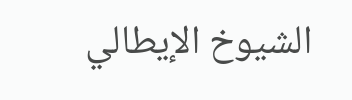الشيوخ الإيطالي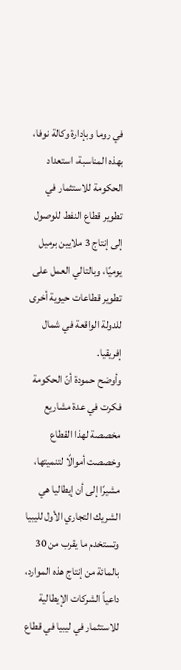في روما وبإدارة وكالة نوفا، بهذه المناسبة، استعداد الحكومة للاستثمار في تطوير قطاع النفط للوصول إلى إنتاج 3 ملايين برميل يوميًا، وبالتالي العمل على تطوير قطاعات حيوية أخرى للدولة الواقعة في شمال إفريقيا.
وأوضح حمودة أنّ الحكومة فكرت في عدة مشاريع مخصصة لهذا القطاع وخصصت أموالًا لتنميتها، مشيرًا إلى أن إيطاليا هي الشريك التجاري الأول لليبيا وتستخدم ما يقرب من 30 بالمائة من إنتاج هذه الموارد، داعياً الشركات الإيطالية للاستثمار في ليبيا في قطاع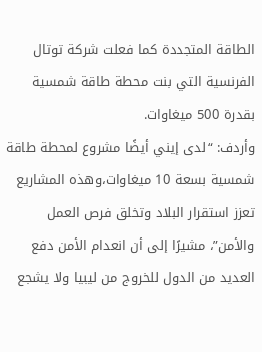الطاقة المتجددة كما فعلت شركة توتال الفرنسية التي بنت محطة طاقة شمسية بقدرة 500 ميغاوات.
وأردف: “لدى إيني أيضًا مشروع لمحطة طاقة شمسية بسعة 10 ميغاوات،وهذه المشاريع تعزز استقرار البلاد وتخلق فرص العمل والأمن”، مشيرًا إلى أن انعدام الأمن دفع العديد من الدول للخروج من ليبيا ولا يشجع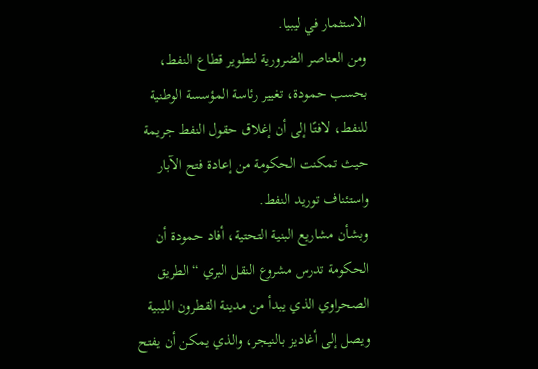الاستثمار في ليبيا.
ومن العناصر الضرورية لتطوير قطاع النفط، بحسب حمودة، تغيير رئاسة المؤسسة الوطنية للنفط، لافتًا إلى أن إغلاق حقول النفط جريمة حيث تمكنت الحكومة من إعادة فتح الآبار واستئناف توريد النفط.
وبشأن مشاريع البنية التحتية، أفاد حمودة أن الحكومة تدرس مشروع النقل البري “الطريق الصحراوي الذي يبدأ من مدينة القطرون الليبية ويصل إلى أغاديز بالنيجر، والذي يمكن أن يفتح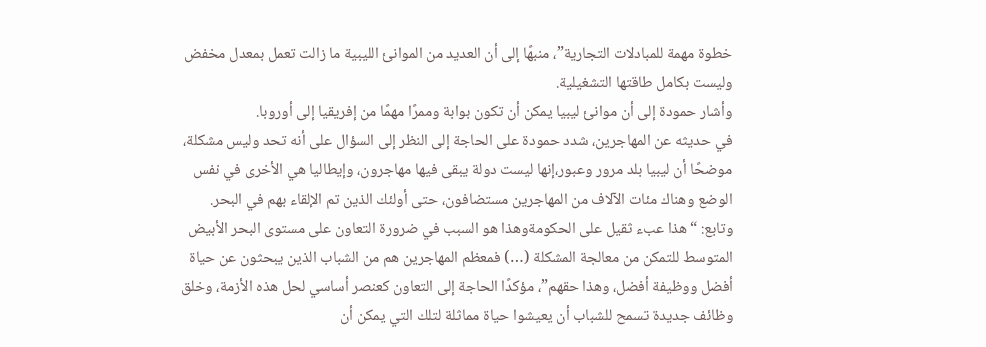خطوة مهمة للمبادلات التجارية”، منبهًا إلى أن العديد من الموانئ الليبية ما زالت تعمل بمعدل مخفض وليست بكامل طاقتها التشغيلية.
وأشار حمودة إلى أن موانئ ليبيا يمكن أن تكون بوابة وممرًا مهمًا من إفريقيا إلى أوروبا.
في حديثه عن المهاجرين، شدد حمودة على الحاجة إلى النظر إلى السؤال على أنه تحد وليس مشكلة، موضحًا أن ليبيا بلد مرور وعبور،إنها ليست دولة يبقى فيها مهاجرون، وإيطاليا هي الأخرى في نفس الوضع وهناك مئات الآلاف من المهاجرين مستضافون، حتى أولئك الذين تم الإلقاء بهم في البحر.
وتابع: “هذا عبء ثقيل على الحكومةوهذا هو السبب في ضرورة التعاون على مستوى البحر الأبيض المتوسط للتمكن من معالجة المشكلة (…) فمعظم المهاجرين هم من الشباب الذين يبحثون عن حياة أفضل ووظيفة أفضل، وهذا حقهم”، مؤكدًا الحاجة إلى التعاون كعنصر أساسي لحل هذه الأزمة، وخلق وظائف جديدة تسمح للشباب أن يعيشوا حياة مماثلة لتلك التي يمكن أن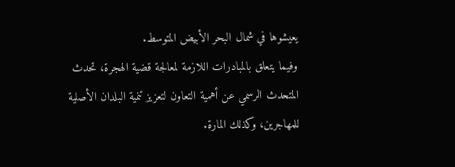يعيشوها في شمال البحر الأبيض المتوسط.
وفيما يتعلق بالمبادرات اللازمة لمعالجة قضية الهجرة، تحدث المتحدث الرسمي عن أهمية التعاون لتعزيز تنمية البلدان الأصلية للمهاجرين، وكذلك المارة.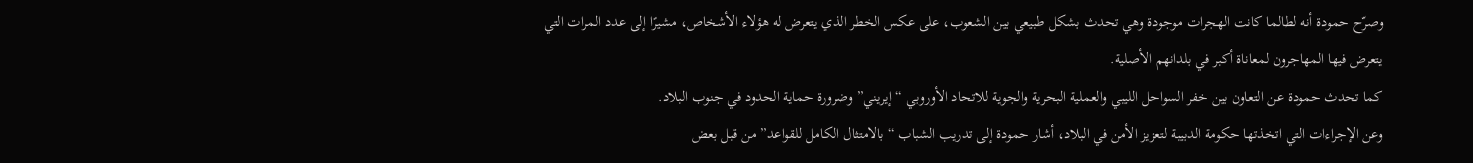وصرّح حمودة أنه لطالما كانت الهجرات موجودة وهي تحدث بشكل طبيعي بين الشعوب، على عكس الخطر الذي يتعرض له هؤلاء الأشخاص، مشيرًا إلى عدد المرات التي يتعرض فيها المهاجرون لمعاناة أكبر في بلدانهم الأصلية.
كما تحدث حمودة عن التعاون بين خفر السواحل الليبي والعملية البحرية والجوية للاتحاد الأوروبي “إيريني” وضرورة حماية الحدود في جنوب البلاد.
وعن الإجراءات التي اتخذتها حكومة الدبيبة لتعزيز الأمن في البلاد، أشار حمودة إلى تدريب الشباب “بالامتثال الكامل للقواعد” من قبل بعض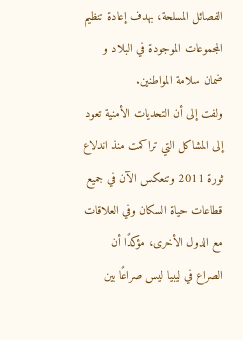الفصائل المسلحة، بهدف إعادة تنظيم المجموعات الموجودة في البلاد و ضمان سلامة المواطنين.
ولفت إلى أن التحديات الأمنية تعود إلى المشاكل التي تراكمت منذ اندلاع ثورة 2011 وتنعكس الآن في جميع قطاعات حياة السكان وفي العلاقات مع الدول الأخرى، مؤكدًا أن الصراع في ليبيا ليس صراعًا بين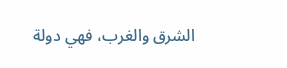الشرق والغرب، فهي دولة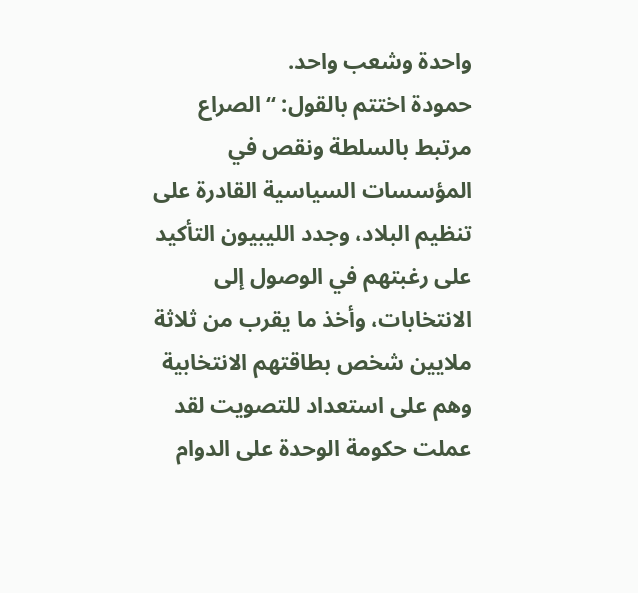واحدة وشعب واحد.
حمودة اختتم بالقول: “الصراع مرتبط بالسلطة ونقص في المؤسسات السياسية القادرة على تنظيم البلاد، وجدد الليبيون التأكيد على رغبتهم في الوصول إلى الانتخابات، وأخذ ما يقرب من ثلاثة ملايين شخص بطاقتهم الانتخابية وهم على استعداد للتصويت لقد عملت حكومة الوحدة على الدوام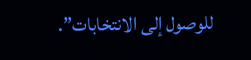للوصول إلى الانتخابات”.